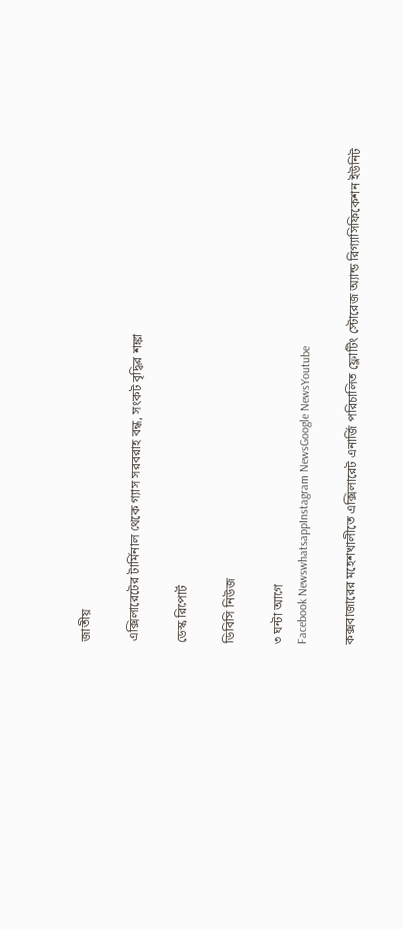জাতীয়

এক্সিলারেটের টার্মিনাল থেকে গ্যাস সরবরাহ বন্ধ, সংকট বৃদ্ধির শঙ্কা

ডেস্ক রিপোর্ট

ডিবিসি নিউজ

৩ ঘন্টা আগে
Facebook NewswhatsappInstagram NewsGoogle NewsYoutube

কক্সবাজারের মহেশখালীতে এক্সিলারেট এনার্জি পরিচালিত ফ্লোটিং স্টোরেজ অ্যান্ড রিগ্যাসিফিকেশন ইউনিট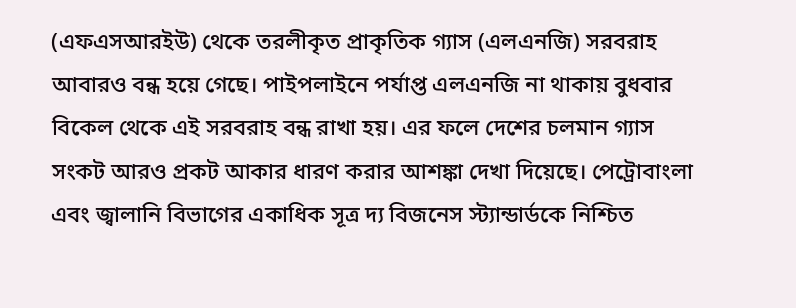(এফএসআরইউ) থেকে তরলীকৃত প্রাকৃতিক গ্যাস (এলএনজি) সরবরাহ আবারও বন্ধ হয়ে গেছে। পাইপলাইনে পর্যাপ্ত এলএনজি না থাকায় বুধবার বিকেল থেকে এই সরবরাহ বন্ধ রাখা হয়। এর ফলে দেশের চলমান গ্যাস সংকট আরও প্রকট আকার ধারণ করার আশঙ্কা দেখা দিয়েছে। পেট্রোবাংলা এবং জ্বালানি বিভাগের একাধিক সূত্র দ্য বিজনেস স্ট্যান্ডার্ডকে নিশ্চিত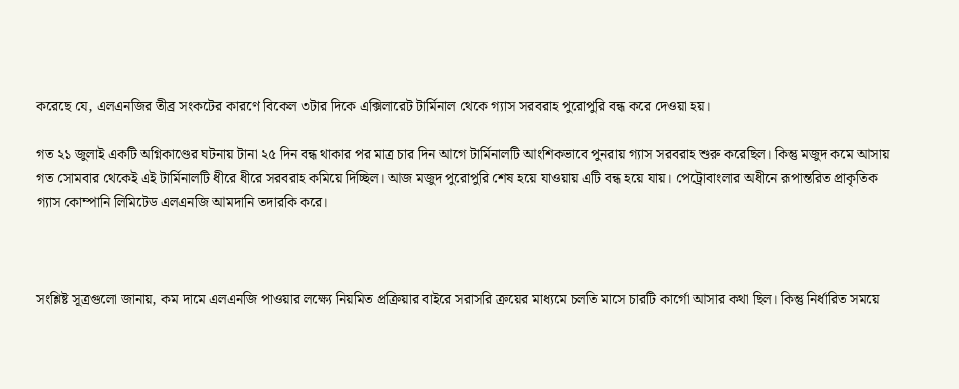করেছে যে, এলএনজির তীব্র সংকটের কারণে বিকেল ৩টার দিকে এক্সিলারেট টার্মিনাল থেকে গ্যাস সরবরাহ পুরোপুরি বন্ধ করে দেওয়া হয়।

গত ২১ জুলাই একটি অগ্নিকাণ্ডের ঘটনায় টানা ২৫ দিন বন্ধ থাকার পর মাত্র চার দিন আগে টার্মিনালটি আংশিকভাবে পুনরায় গ্যাস সরবরাহ শুরু করেছিল। কিন্তু মজুদ কমে আসায় গত সোমবার থেকেই এই টার্মিনালটি ধীরে ধীরে সরবরাহ কমিয়ে দিচ্ছিল। আজ মজুদ পুরোপুরি শেষ হয়ে যাওয়ায় এটি বন্ধ হয়ে যায়। পেট্রোবাংলার অধীনে রূপান্তরিত প্রাকৃতিক গ্যাস কোম্পানি লিমিটেড এলএনজি আমদানি তদারকি করে।



সংশ্লিষ্ট সূত্রগুলো জানায়, কম দামে এলএনজি পাওয়ার লক্ষ্যে নিয়মিত প্রক্রিয়ার বাইরে সরাসরি ক্রয়ের মাধ্যমে চলতি মাসে চারটি কার্গো আসার কথা ছিল। কিন্তু নির্ধারিত সময়ে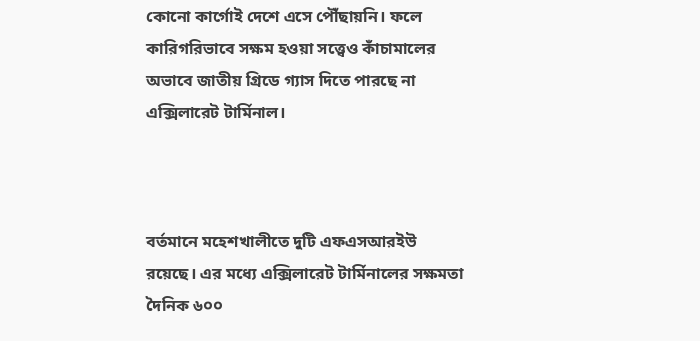কোনো কার্গোই দেশে এসে পৌঁছায়নি। ফলে কারিগরিভাবে সক্ষম হওয়া সত্ত্বেও কাঁচামালের অভাবে জাতীয় গ্রিডে গ্যাস দিতে পারছে না এক্সিলারেট টার্মিনাল।



বর্তমানে মহেশখালীতে দুটি এফএসআরইউ রয়েছে। এর মধ্যে এক্সিলারেট টার্মিনালের সক্ষমতা দৈনিক ৬০০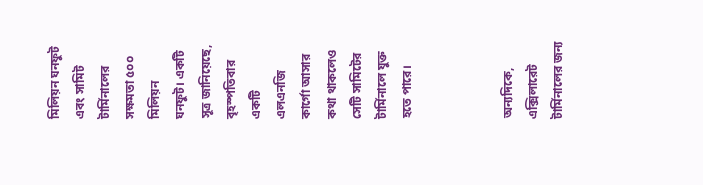মিলিয়ন ঘনফুট এবং সামিট টার্মিনালের সক্ষমতা ৫০০ মিলিয়ন ঘনফুট। একটি সূত্র জানিয়েছে, বৃহস্পতিবার একটি এলএনজি কার্গো আসার কথা থাকলেও সেটি সামিটের টার্মিনালে যুক্ত হতে পারে।



অন্যদিকে, এক্সিলারেট টার্মিনালের জন্য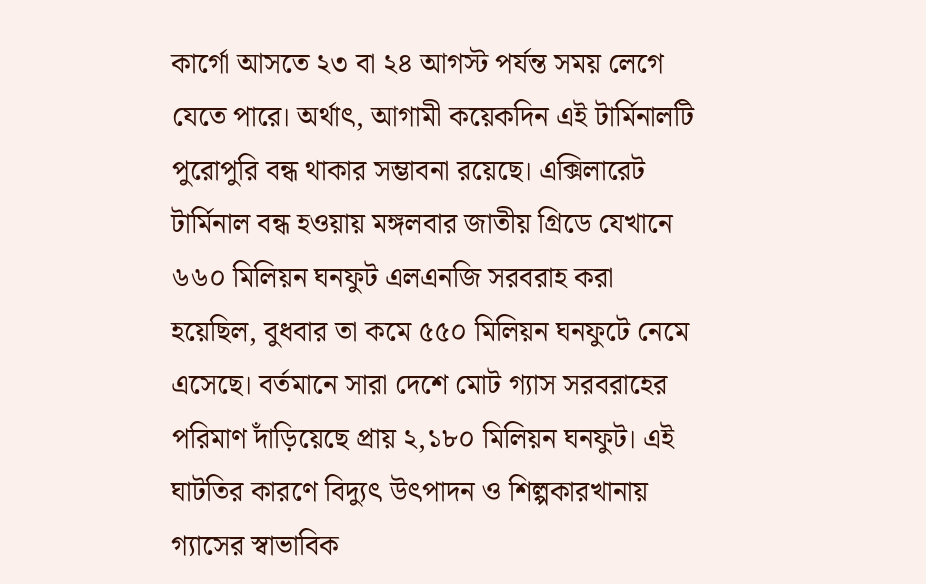কার্গো আসতে ২৩ বা ২৪ আগস্ট পর্যন্ত সময় লেগে যেতে পারে। অর্থাৎ, আগামী কয়েকদিন এই টার্মিনালটি পুরোপুরি বন্ধ থাকার সম্ভাবনা রয়েছে। এক্সিলারেট টার্মিনাল বন্ধ হওয়ায় মঙ্গলবার জাতীয় গ্রিডে যেখানে ৬৬০ মিলিয়ন ঘনফুট এলএনজি সরবরাহ করা হয়েছিল, বুধবার তা কমে ৫৫০ মিলিয়ন ঘনফুটে নেমে এসেছে। বর্তমানে সারা দেশে মোট গ্যাস সরবরাহের পরিমাণ দাঁড়িয়েছে প্রায় ২,১৮০ মিলিয়ন ঘনফুট। এই ঘাটতির কারণে বিদ্যুৎ উৎপাদন ও শিল্পকারখানায় গ্যাসের স্বাভাবিক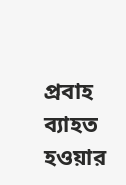প্রবাহ ব্যাহত হওয়ার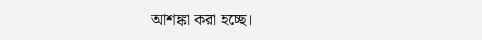আশঙ্কা করা হচ্ছে।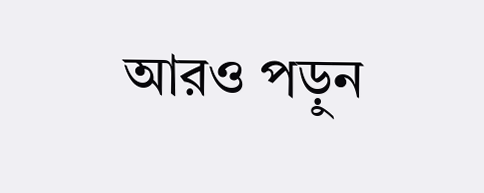আরও পড়ুন